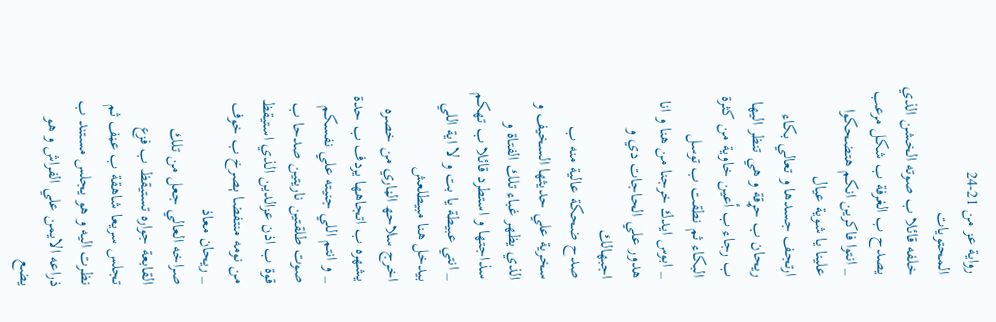رواية عز من 21-24
المحتويات
خلفه قائلا ب صوته الخشن الذي يصدح ب الغرفة ب شكل مرعب
_ انتوا فاكرين انكم هتضحكوا علينا يا شوية عيال
ارتجف جسدها و تعالي بكاء ريحان ب حړقة و هي تنظر اليها ب رجاء ب أعين خاوية من كثرة البكاء ثم نطقت ب توسل
_ ابوس ايدك خرجنا من هنا و انا هدور علي الحاجات دي و اجبهالك
صدح ضحكة عالية منه ب سخرية علي حديثها السخيف و الذي يظهر غباء تلك الفتاة و سذاجتها و استطرد قائلا ب تهكم
_ انتي عبيطة يا بت و لا اية اللي بيدخل هنا مبيطلعش
اخرج سلاحھ الڼاري من خصره يشهره ب اتجاهها يردف ب حدة
_ و انتم اللي جنيته علي نفسكم
صوت طلقتين ناريتين صدحا ب قوة ب اذن عزالدين الذي استيقظ من نومه منتفضا ېصرخ ب خوف
_ ريحان معاذ
صراخه العالي جعل من تلك القابعة جواره تستيقظ ب فزع تجلس سريعا شاهقة ب عڼف ثم نظرت اليه و هو يجلس مستند ب ذراعه الايمن علي الفراش و هو يضع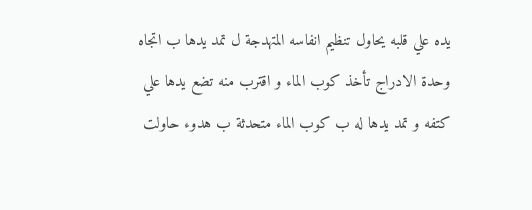يده علي قلبه يحاول تنظيم انفاسه المتهدجة ل تمد يدها ب اتجاه وحدة الادراج تأخذ كوب الماء و اقترب منه تضع يدها علي كتفه و تمد يدها له ب كوب الماء متحدثة ب هدوء حاولت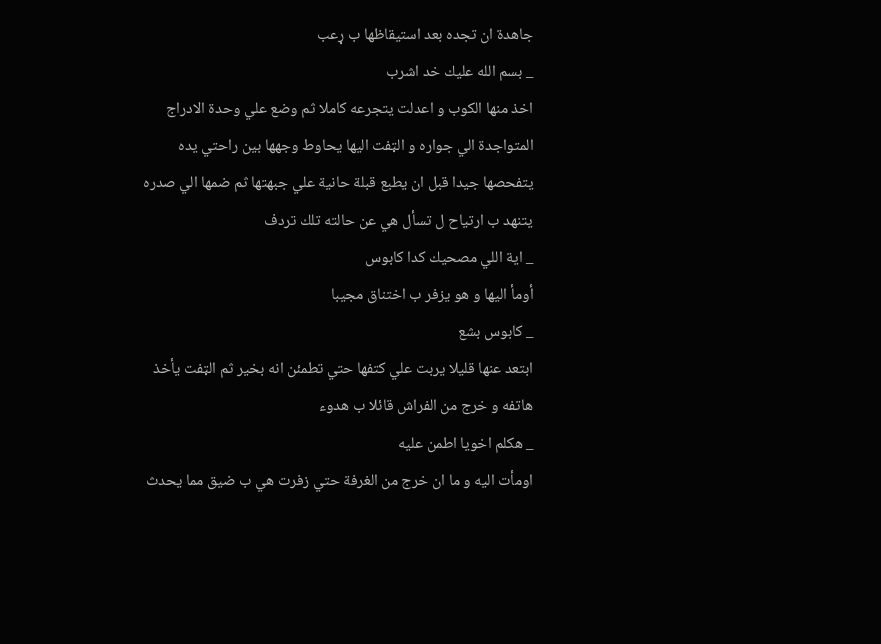جاهدة ان تجده بعد استيقاظها ب ړعب
_ بسم الله عليك خد اشرب
اخذ منها الكوب و اعدلت يتجرعه كاملا ثم وضع علي وحدة الادراج المتواجدة الي جواره و الټفت اليها يحاوط وجهها بين راحتي يده يتفحصها جيدا قبل ان يطبع قبلة حانية علي جبهتها ثم ضمھا الي صدره يتنهد ب ارتياح ل تسأل هي عن حالته تلك تردف
_ اية اللي مصحيك كدا كابوس
أومأ اليها و هو يزفر ب اختناق مجيبا
_ كابوس بشع
ابتعد عنها قليلا يربت علي كتفها حتي تطمئن انه بخير ثم الټفت يأخذ هاتفه و خرج من الفراش قائلا ب هدوء
_ هكلم اخويا اطمن عليه
اومأت اليه و ما ان خرج من الغرفة حتي زفرت هي ب ضيق مما يحدث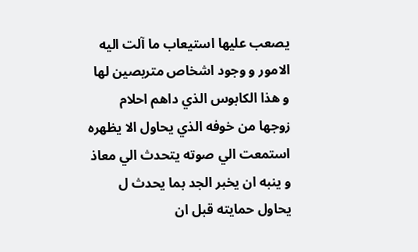يصعب عليها استيعاب ما آلت اليه الامور و وجود اشخاص متربصين لها و هذا الکابوس الذي داهم احلام زوجها من خوفه الذي يحاول الا يظهره استمعت الي صوته يتحدث الي معاذ و ينبه ان يخبر الجد بما يحدث ل يحاول حمايته قبل ان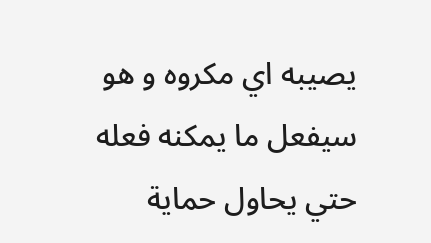يصيبه اي مكروه و هو سيفعل ما يمكنه فعله حتي يحاول حماية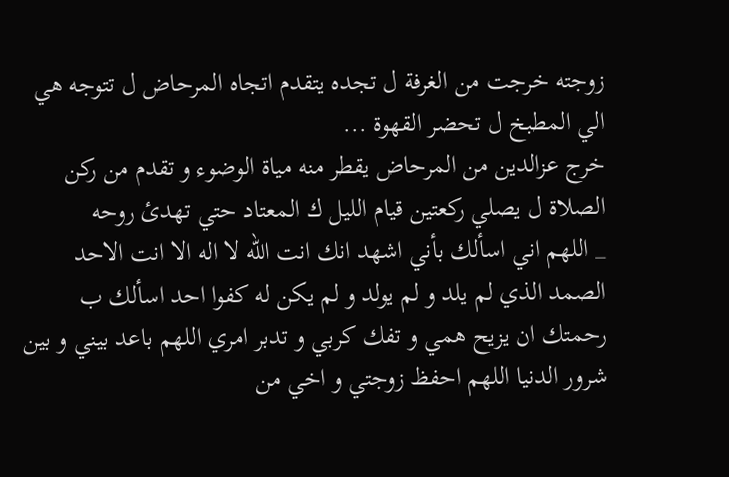زوجته خرجت من الغرفة ل تجده يتقدم اتجاه المرحاض ل تتوجه هي الي المطبخ ل تحضر القهوة ...
خرج عزالدين من المرحاض يقطر منه مياة الوضوء و تقدم من ركن الصلاة ل يصلي ركعتين قيام الليل ك المعتاد حتي تهدئ روحه
_ اللهم اني اسألك بأني اشهد انك انت الله لا اله الا انت الاحد الصمد الذي لم يلد و لم يولد و لم يكن له كفوا احد اسألك ب رحمتك ان يزيح همي و تفك كربي و تدبر امري اللهم باعد بيني و بين شرور الدنيا اللهم احفظ زوجتي و اخي من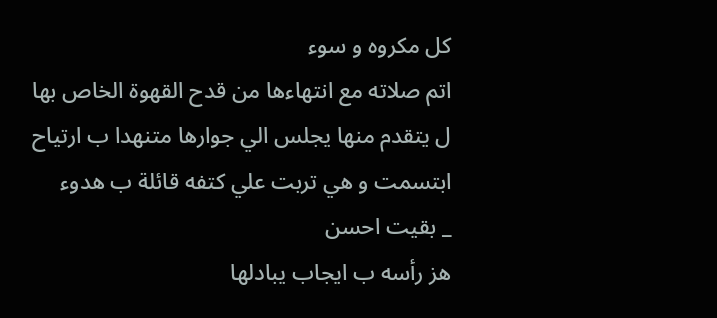كل مكروه و سوء
اتم صلاته مع انتهاءها من قدح القهوة الخاص بها ل يتقدم منها يجلس الي جوارها متنهدا ب ارتياح ابتسمت و هي تربت علي كتفه قائلة ب هدوء
_ بقيت احسن
هز رأسه ب ايجاب يبادلها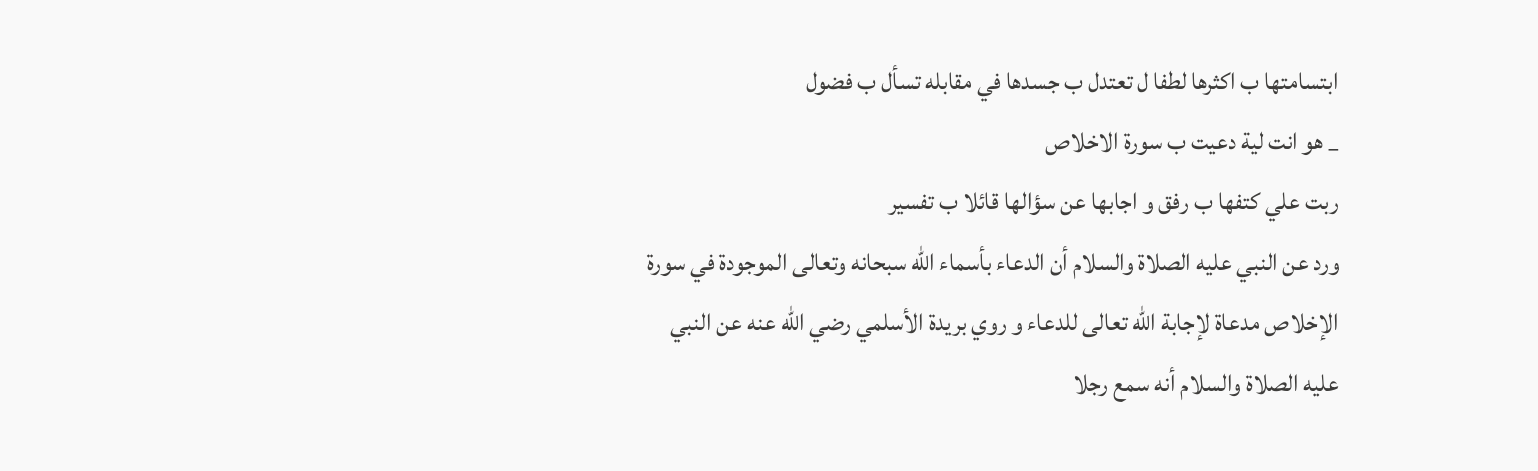ابتسامتها ب اكثرها لطفا ل تعتدل ب جسدها في مقابله تسأل ب فضول
_ هو انت لية دعيت ب سورة الاخلاص
ربت علي كتفها ب رفق و اجابها عن سؤالها قائلا ب تفسير
ورد عن النبي عليه الصلاة والسلام أن الدعاء بأسماء الله سبحانه وتعالى الموجودة في سورة الإخلاص مدعاة لإجابة الله تعالى للدعاء و روي بريدة الأسلمي رضي الله عنه عن النبي عليه الصلاة والسلام أنه سمع رجلا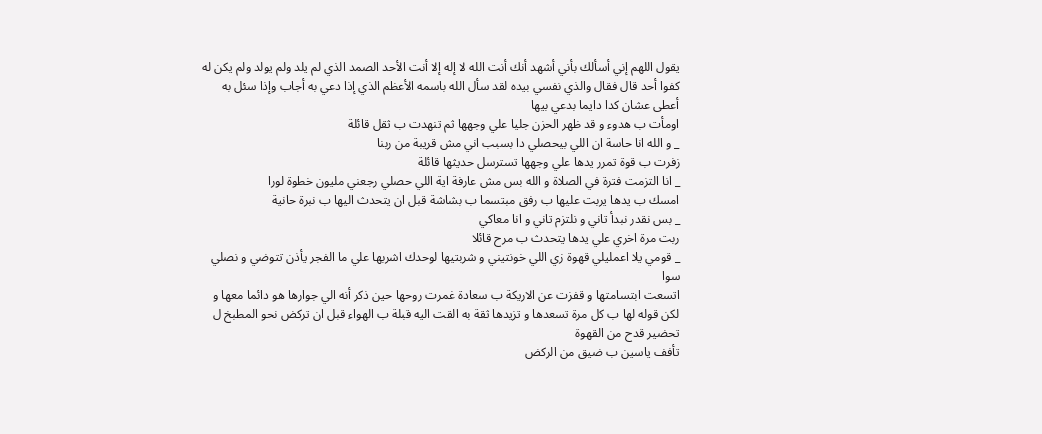يقول اللهم إني أسألك بأني أشهد أنك أنت الله لا إله إلا أنت الأحد الصمد الذي لم يلد ولم يولد ولم يكن له كفوا أحد قال فقال والذي نفسي بيده لقد سأل الله باسمه الأعظم الذي إذا دعي به أجاب وإذا سئل به أعطى عشان كدا دايما بدعي بيها
اومأت ب هدوء و قد ظهر الحزن جليا علي وجهها ثم تنهدت ب ثقل قائلة
_ و الله انا حاسة ان اللي بيحصلي دا بسبب اني مش قريبة من ربنا
زفرت ب قوة تمرر يدها علي وجهها تسترسل حديثها قائلة
_ انا التزمت فترة في الصلاة و الله بس مش عارفة اية اللي حصلي رجعني مليون خطوة لورا
امسك ب يدها يربت عليها ب رفق مبتسما ب بشاشة قبل ان يتحدث اليها ب نبرة حانية
_ بس نقدر نبدأ تاني و نلتزم تاني و انا معاكي
ربت مرة اخري علي يدها يتحدث ب مرح قائلا
_ قومي يلا اعمليلي قهوة زي اللي خونتيني و شربتيها لوحدك اشربها علي ما الفجر يأذن تتوضي و نصلي سوا
اتسعت ابتسامتها و قفزت عن الاريكة ب سعادة غمرت روحها حين ذكر أنه الي جوارها هو دائما معها و لكن قوله لها ب كل مرة تسعدها و تزيدها ثقة به القت اليه قبلة ب الهواء قبل ان تركض نحو المطبخ ل تحضير قدح من القهوة
تأفف ياسين ب ضيق من الركض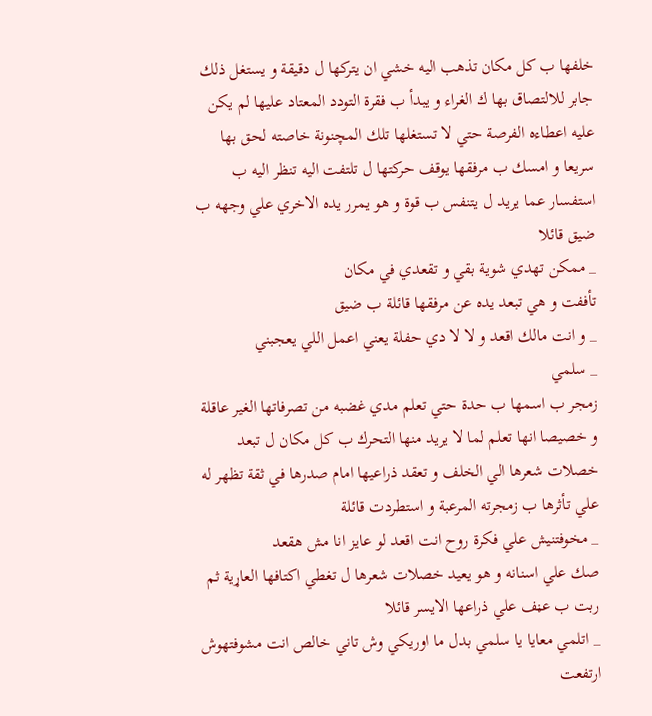خلفها ب كل مكان تذهب اليه خشي ان يتركها ل دقيقة و يستغل ذلك جابر للالتصاق بها ك الغراء و يبدأ ب فقرة التودد المعتاد عليها لم يكن عليه اعطاءه الفرصة حتي لا تستغلها تلك المچنونة خاصته لحق بها سريعا و امسك ب مرفقها يوقف حركتها ل تلتفت اليه تنظر اليه ب استفسار عما يريد ل يتنفس ب قوة و هو يمرر يده الاخري علي وجهه ب ضيق قائلا
_ ممكن تهدي شوية بقي و تقعدي في مكان
تأففت و هي تبعد يده عن مرفقها قائلة ب ضيق
_ و انت مالك اقعد و لا لا دي حفلة يعني اعمل اللي يعجبني
_ سلمي
زمجر ب اسمها ب حدة حتي تعلم مدي غضبه من تصرفاتها الغير عاقلة و خصيصا انها تعلم لما لا يريد منها التحرك ب كل مكان ل تبعد خصلات شعرها الي الخلف و تعقد ذراعيها امام صدرها في ثقة تظهر له علي تأثرها ب زمجرته المرعبة و استطردت قائلة
_ مخوفتنيش علي فكرة روح انت اقعد لو عايز انا مش هقعد
صك علي اسنانه و هو يعيد خصلات شعرها ل تغطي اكتافها العاړية ثم ربت ب عڼف علي ذراعها الايسر قائلا
_ اتلمي معايا يا سلمي بدل ما اوريكي وش تاني خالص انت مشوفتهوش
ارتفعت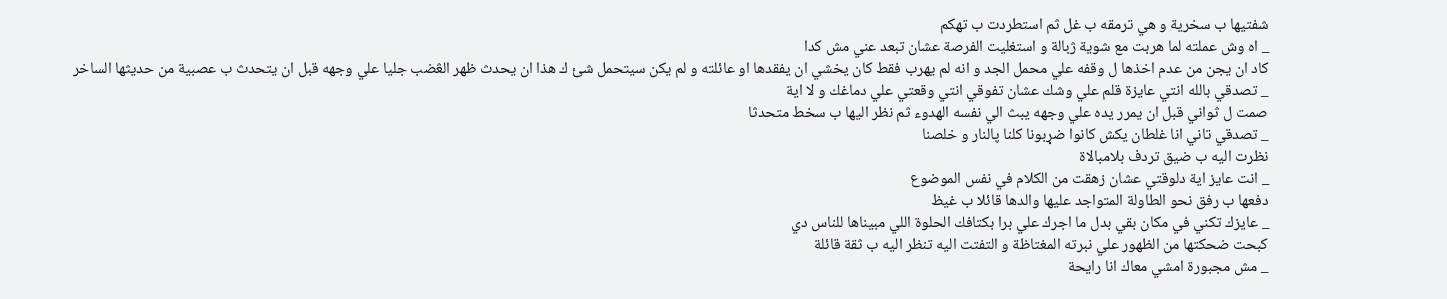شفتيها ب سخرية و هي ترمقه ب غل ثم استطردت ب تهكم
_ اه وش عملته لما هربت مع شوية ژبالة و استغليت الفرصة عشان تبعد عني مش كدا
كاد ان يجن من عدم اخذها ل وقفه علي محمل الجد و انه لم يهرب فقط كان يخشي ان يفقدها او عائلته و لم يكن سيتحمل شئ ك هذا ان يحدث ظهر الڠضب جليا علي وجهه قبل ان يتحدث ب عصبية من حديثها الساخر
_ تصدقي بالله انتي عايزة قلم علي وشك عشان تفوقي انتي وقعتي علي دماغك و لا اية
صمت ل ثواني قبل ان يمرر يده علي وجهه يبث الي نفسه الهدوء ثم نظر اليها ب سخط متحدثا
_ تصدقي تاني انا غلطان يكش كانوا ضړبونا كلنا پالنار و خلصنا
نظرت اليه ب ضيق تردف بلامبالاة
_ انت عايز اية دلوقتي عشان زهقت من الكلام في نفس الموضوع
دفعها ب رفق نحو الطاولة المتواجد عليها والدها قائلا ب غيظ
_ عايزك تكني في مكان بقي بدل ما اجرك علي برا بكتافك الحلوة اللي مبيناها للناس دي
كبحت ضحكتها من الظهور علي نبرته المغتاظة و التفتت اليه تنظر اليه ب ثقة قائلة
_ مش مجبورة امشي معاك انا رايحة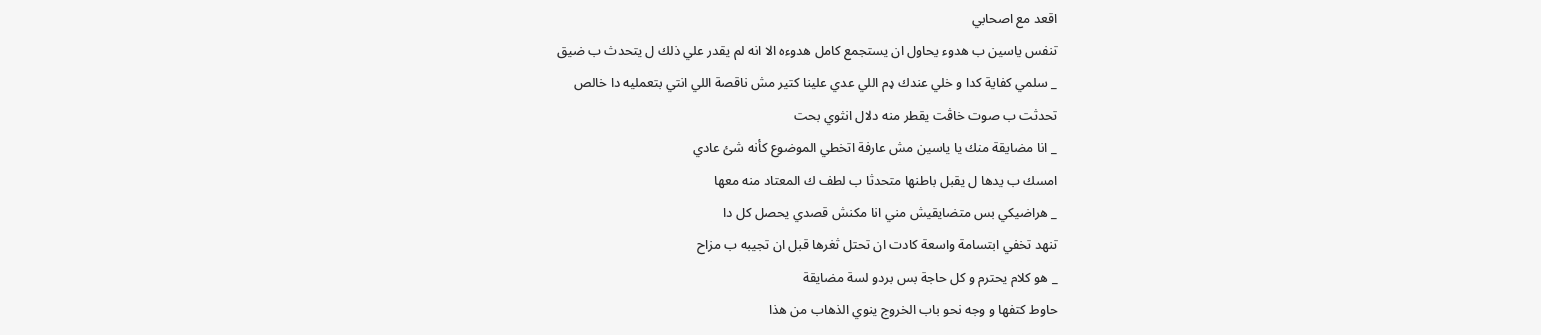اقعد مع اصحابي
تنفس ياسين ب هدوء يحاول ان يستجمع كامل هدوءه الا انه لم يقدر علي ذلك ل يتحدث ب ضيق
_ سلمي كفاية كدا و خلي عندك ډم اللي عدي علينا كتير مش ناقصة اللي انتي بتعمليه دا خالص
تحدثت ب صوت خاڤت يقطر منه دلال انثوي بحت
_ انا مضايقة منك يا ياسين مش عارفة اتخطي الموضوع كأنه شئ عادي
امسك ب يدها ل يقبل باطنها متحدثا ب لطف ك المعتاد منه معها
_ هراضيكي بس متضايقيش مني انا مكنش قصدي يحصل كل دا
تنهد تخفي ابتسامة واسعة كادت ان تحتل ثغرها قبل ان تجيبه ب مزاح
_ هو كلام يحترم و كل حاجة بس بردو لسة مضايقة
حاوط كتفها و وجه نحو باب الخروج ينوي الذهاب من هذا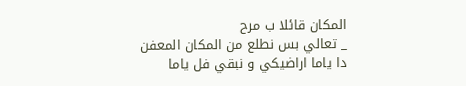المكان قائلا ب مرح
_ تعالي بس نطلع من المكان المعفن دا ياما اراضيكي و نبقي فل ياما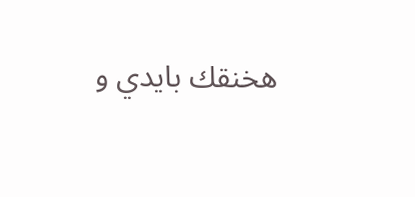هخنقك بايدي و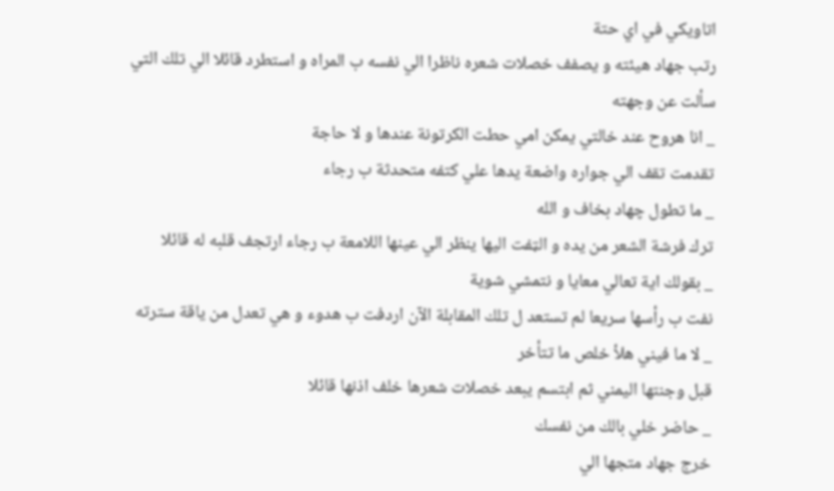اتاويكي في اي حتة
رتب جهاد هيئته و يصفف خصلات شعره ناظرا الي نفسه ب المراه و استطرد قائلا الي تلك التي سألت عن وجهته
_ انا هروح عند خالتي يمكن امي حطت الكرتونة عندها و لا حاجة
تقدمت تقف الي جواره واضعة يدها علي كتفه متحدثة ب رجاء
_ ما تطول چهاد بخاف و الله
ترك فرشة الشعر من يده و الټفت اليها ينظر الي عينها اللامعة ب رجاء ارتجف قلبه له قائلا
_ بقولك اية تعالي معايا و نتمشي شوية
نفت ب رأسها سريعا لم تستعد ل تلك المقابلة الآن اردفت ب هدوء و هي تعدل من ياقة سترته
_ لا ما فيني هلأ خلص ما تتأخر
قبل وجنتها اليمني ثم ابتسم يبعد خصلات شعرها خلف اذنها قائلا
_ حاضر خلي بالك من نفسك
خرج جهاد متجها الي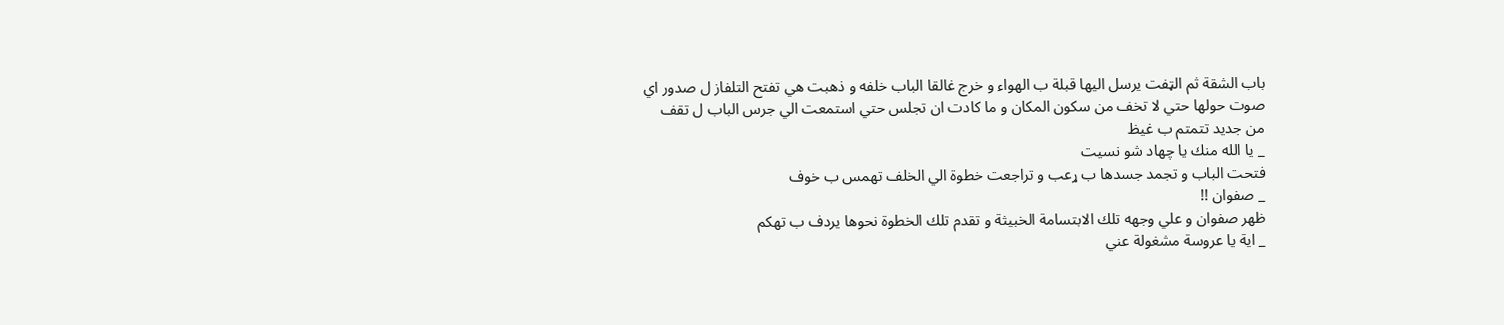باب الشقة ثم الټفت يرسل اليها قبلة ب الهواء و خرج غالقا الباب خلفه و ذهبت هي تفتح التلفاز ل صدور اي صوت حولها حتي لا تخف من سكون المكان و ما كادت ان تجلس حتي استمعت الي جرس الباب ل تقف من جديد تتمتم ب غيظ
_ يا الله منك يا چهاد شو نسيت
فتحت الباب و تجمد جسدها ب ړعب و تراجعت خطوة الي الخلف تهمس ب خوف
_ صفوان !!
ظهر صفوان و علي وجهه تلك الابتسامة الخبيثة و تقدم تلك الخطوة نحوها يردف ب تهكم
_ اية يا عروسة مشغولة عني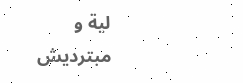لية و مبترديش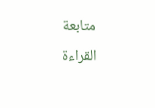متابعة القراءة